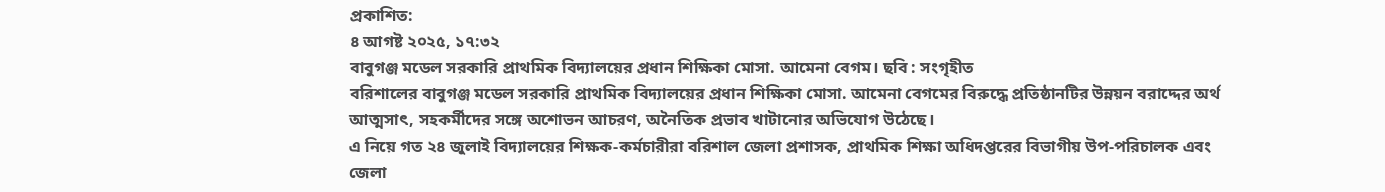প্রকাশিত:
৪ আগষ্ট ২০২৫, ১৭:৩২
বাবুগঞ্জ মডেল সরকারি প্রাথমিক বিদ্যালয়ের প্রধান শিক্ষিকা মোসা. আমেনা বেগম। ছবি : সংগৃহীত
বরিশালের বাবুগঞ্জ মডেল সরকারি প্রাথমিক বিদ্যালয়ের প্রধান শিক্ষিকা মোসা. আমেনা বেগমের বিরুদ্ধে প্রতিষ্ঠানটির উন্নয়ন বরাদ্দের অর্থ আত্মসাৎ, সহকর্মীদের সঙ্গে অশোভন আচরণ, অনৈতিক প্রভাব খাটানোর অভিযোগ উঠেছে।
এ নিয়ে গত ২৪ জুলাই বিদ্যালয়ের শিক্ষক-কর্মচারীরা বরিশাল জেলা প্রশাসক, প্রাথমিক শিক্ষা অধিদপ্তরের বিভাগীয় উপ-পরিচালক এবং জেলা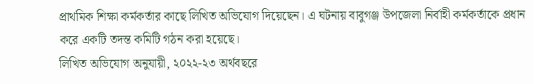প্রাথমিক শিক্ষা কর্মকর্তার কাছে লিখিত অভিযোগ দিয়েছেন। এ ঘটনায় বাবুগঞ্জ উপজেলা নির্বাহী কর্মকর্তাকে প্রধান করে একটি তদন্ত কমিটি গঠন করা হয়েছে।
লিখিত অভিযোগ অনুযায়ী, ২০২২-২৩ অর্থবছরে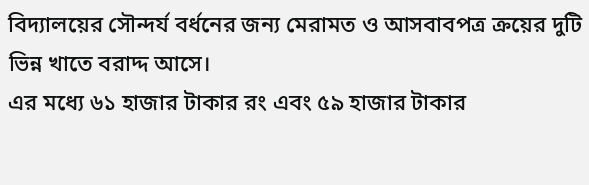বিদ্যালয়ের সৌন্দর্য বর্ধনের জন্য মেরামত ও আসবাবপত্র ক্রয়ের দুটি ভিন্ন খাতে বরাদ্দ আসে।
এর মধ্যে ৬১ হাজার টাকার রং এবং ৫৯ হাজার টাকার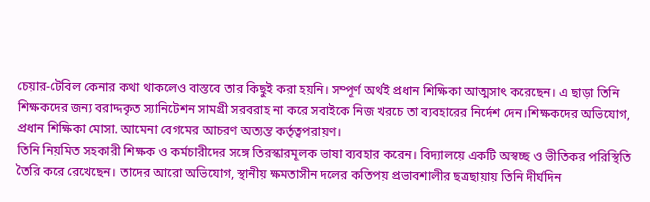চেয়ার-টেবিল কেনার কথা থাকলেও বাস্তবে তার কিছুই করা হয়নি। সম্পূর্ণ অর্থই প্রধান শিক্ষিকা আত্মসাৎ করেছেন। এ ছাড়া তিনি শিক্ষকদের জন্য বরাদ্দকৃত স্যানিটেশন সামগ্রী সরবরাহ না করে সবাইকে নিজ খরচে তা ব্যবহারের নির্দেশ দেন।শিক্ষকদের অভিযোগ, প্রধান শিক্ষিকা মোসা. আমেনা বেগমের আচরণ অত্যন্ত কর্তৃত্বপরায়ণ।
তিনি নিয়মিত সহকারী শিক্ষক ও কর্মচারীদের সঙ্গে তিরস্কারমূলক ভাষা ব্যবহার করেন। বিদ্যালয়ে একটি অস্বচ্ছ ও ভীতিকর পরিস্থিতি তৈরি করে রেখেছেন। তাদের আরো অভিযোগ, স্থানীয় ক্ষমতাসীন দলের কতিপয় প্রভাবশালীর ছত্রছায়ায় তিনি দীর্ঘদিন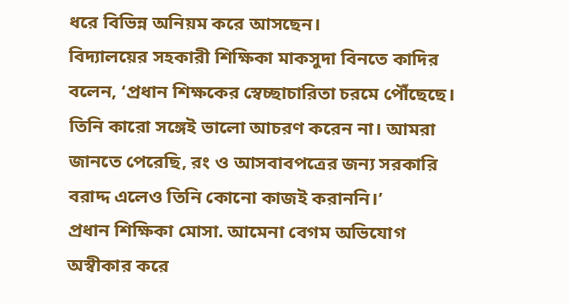ধরে বিভিন্ন অনিয়ম করে আসছেন।
বিদ্যালয়ের সহকারী শিক্ষিকা মাকসুদা বিনতে কাদির বলেন, ‘প্রধান শিক্ষকের স্বেচ্ছাচারিতা চরমে পৌঁছেছে।
তিনি কারো সঙ্গেই ভালো আচরণ করেন না। আমরা জানতে পেরেছি, রং ও আসবাবপত্রের জন্য সরকারি বরাদ্দ এলেও তিনি কোনো কাজই করাননি।’
প্রধান শিক্ষিকা মোসা. আমেনা বেগম অভিযোগ অস্বীকার করে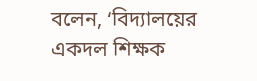বলেন, ‘বিদ্যালয়ের একদল শিক্ষক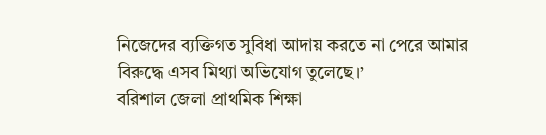নিজেদের ব্যক্তিগত সুবিধা আদায় করতে না পেরে আমার বিরুদ্ধে এসব মিথ্যা অভিযোগ তুলেছে।’
বরিশাল জেলা প্রাথমিক শিক্ষা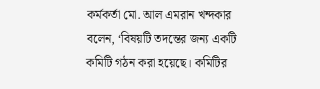কর্মকর্তা মো. আল এমরান খন্দকার বলেন, ‘বিষয়টি তদন্তের জন্য একটি কমিটি গঠন করা হয়েছে। কমিটির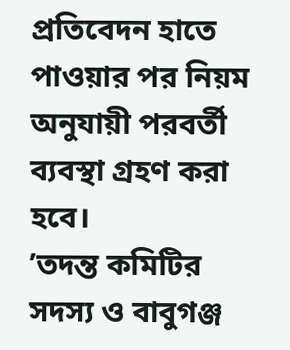প্রতিবেদন হাতে পাওয়ার পর নিয়ম অনুযায়ী পরবর্তী ব্যবস্থা গ্রহণ করা হবে।
’তদন্ত কমিটির সদস্য ও বাবুগঞ্জ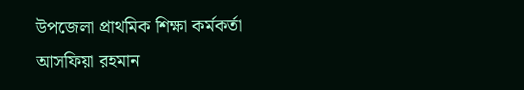উপজেলা প্রাথমিক শিক্ষা কর্মকর্তা আসফিয়া রহমান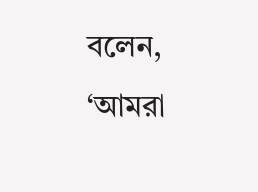বলেন, ‘আমরা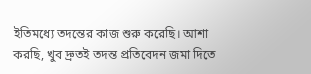ইতিমধ্যে তদন্তের কাজ শুরু করেছি। আশা করছি, খুব দ্রুতই তদন্ত প্রতিবেদন জমা দিতে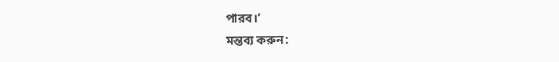পারব।’
মন্তব্য করুন: